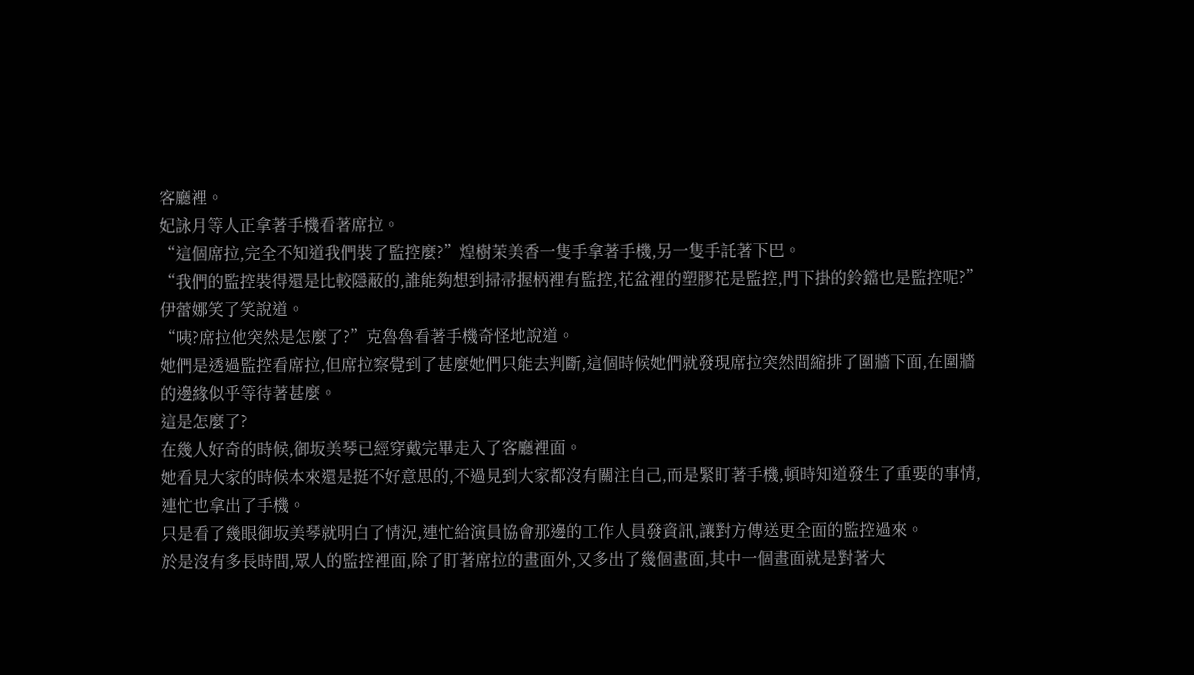客廳裡。
妃詠月等人正拿著手機看著席拉。
“這個席拉,完全不知道我們裝了監控麼?”煌樹茉美香一隻手拿著手機,另一隻手託著下巴。
“我們的監控裝得還是比較隱蔽的,誰能夠想到掃帚握柄裡有監控,花盆裡的塑膠花是監控,門下掛的鈴鐺也是監控呢?”伊蕾娜笑了笑說道。
“咦?席拉他突然是怎麼了?”克魯魯看著手機奇怪地說道。
她們是透過監控看席拉,但席拉察覺到了甚麼她們只能去判斷,這個時候她們就發現席拉突然間縮排了圍牆下面,在圍牆的邊緣似乎等待著甚麼。
這是怎麼了?
在幾人好奇的時候,御坂美琴已經穿戴完畢走入了客廳裡面。
她看見大家的時候本來還是挺不好意思的,不過見到大家都沒有關注自己,而是緊盯著手機,頓時知道發生了重要的事情,連忙也拿出了手機。
只是看了幾眼御坂美琴就明白了情況,連忙給演員協會那邊的工作人員發資訊,讓對方傳送更全面的監控過來。
於是沒有多長時間,眾人的監控裡面,除了盯著席拉的畫面外,又多出了幾個畫面,其中一個畫面就是對著大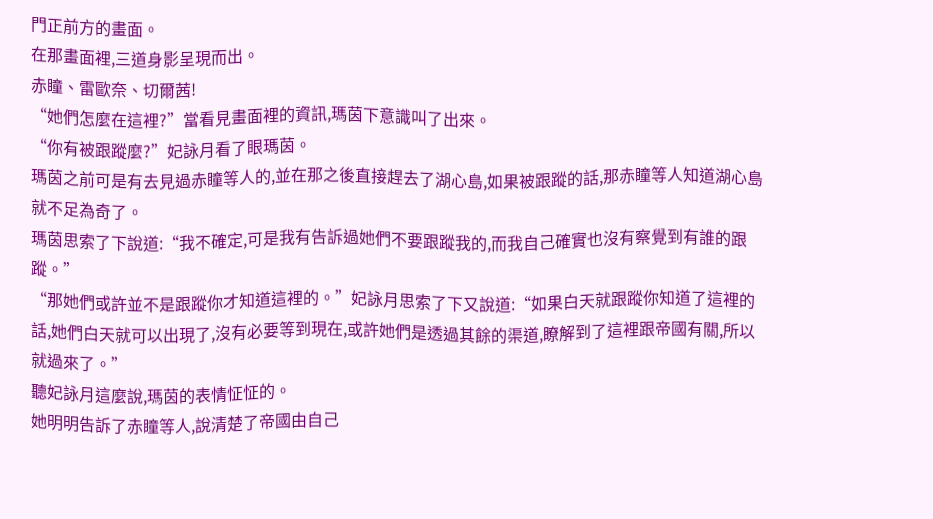門正前方的畫面。
在那畫面裡,三道身影呈現而出。
赤瞳、雷歐奈、切爾茜!
“她們怎麼在這裡?”當看見畫面裡的資訊,瑪茵下意識叫了出來。
“你有被跟蹤麼?”妃詠月看了眼瑪茵。
瑪茵之前可是有去見過赤瞳等人的,並在那之後直接趕去了湖心島,如果被跟蹤的話,那赤瞳等人知道湖心島就不足為奇了。
瑪茵思索了下說道:“我不確定,可是我有告訴過她們不要跟蹤我的,而我自己確實也沒有察覺到有誰的跟蹤。”
“那她們或許並不是跟蹤你才知道這裡的。”妃詠月思索了下又說道:“如果白天就跟蹤你知道了這裡的話,她們白天就可以出現了,沒有必要等到現在,或許她們是透過其餘的渠道,瞭解到了這裡跟帝國有關,所以就過來了。”
聽妃詠月這麼說,瑪茵的表情怔怔的。
她明明告訴了赤瞳等人,說清楚了帝國由自己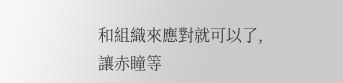和組織來應對就可以了,讓赤瞳等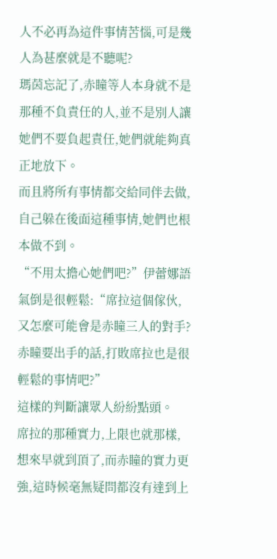人不必再為這件事情苦惱,可是幾人為甚麼就是不聽呢?
瑪茵忘記了,赤瞳等人本身就不是那種不負責任的人,並不是別人讓她們不要負起責任,她們就能夠真正地放下。
而且將所有事情都交給同伴去做,自己躲在後面這種事情,她們也根本做不到。
“不用太擔心她們吧?”伊蕾娜語氣倒是很輕鬆:“席拉這個傢伙,又怎麼可能會是赤瞳三人的對手?赤瞳要出手的話,打敗席拉也是很輕鬆的事情吧?”
這樣的判斷讓眾人紛紛點頭。
席拉的那種實力,上限也就那樣,想來早就到頂了,而赤瞳的實力更強,這時候毫無疑問都沒有達到上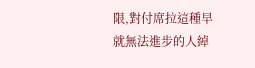限,對付席拉這種早就無法進步的人綽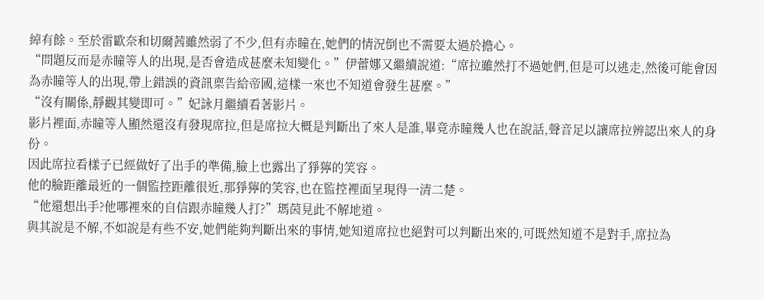綽有餘。至於雷歐奈和切爾茜雖然弱了不少,但有赤瞳在,她們的情況倒也不需要太過於擔心。
“問題反而是赤瞳等人的出現,是否會造成甚麼未知變化。”伊蕾娜又繼續說道:“席拉雖然打不過她們,但是可以逃走,然後可能會因為赤瞳等人的出現,帶上錯誤的資訊稟告給帝國,這樣一來也不知道會發生甚麼。”
“沒有關係,靜觀其變即可。”妃詠月繼續看著影片。
影片裡面,赤瞳等人顯然還沒有發現席拉,但是席拉大概是判斷出了來人是誰,畢竟赤瞳幾人也在說話,聲音足以讓席拉辨認出來人的身份。
因此席拉看樣子已經做好了出手的準備,臉上也露出了猙獰的笑容。
他的臉距離最近的一個監控距離很近,那猙獰的笑容,也在監控裡面呈現得一清二楚。
“他還想出手?他哪裡來的自信跟赤瞳幾人打?”瑪茵見此不解地道。
與其說是不解,不如說是有些不安,她們能夠判斷出來的事情,她知道席拉也絕對可以判斷出來的,可既然知道不是對手,席拉為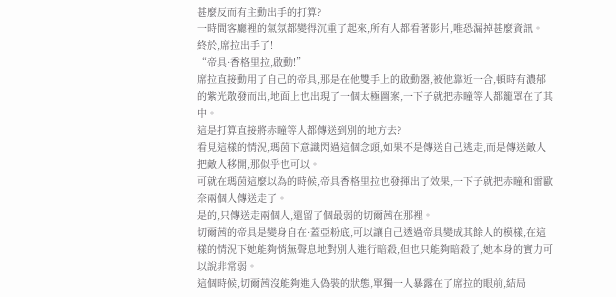甚麼反而有主動出手的打算?
一時間客廳裡的氣氛都變得沉重了起來,所有人都看著影片,唯恐漏掉甚麼資訊。
終於,席拉出手了!
“帝具·香格里拉,啟動!”
席拉直接動用了自己的帝具,那是在他雙手上的啟動器,被他靠近一合,頓時有濃郁的紫光散發而出,地面上也出現了一個太極圖案,一下子就把赤瞳等人都籠罩在了其中。
這是打算直接將赤瞳等人都傳送到別的地方去?
看見這樣的情況,瑪茵下意識閃過這個念頭,如果不是傳送自己逃走,而是傳送敵人把敵人移開,那似乎也可以。
可就在瑪茵這麼以為的時候,帝具香格里拉也發揮出了效果,一下子就把赤瞳和雷歐奈兩個人傳送走了。
是的,只傳送走兩個人,還留了個最弱的切爾茜在那裡。
切爾茜的帝具是變身自在·蓋亞粉底,可以讓自己透過帝具變成其餘人的模樣,在這樣的情況下她能夠悄無聲息地對別人進行暗殺,但也只能夠暗殺了,她本身的實力可以說非常弱。
這個時候,切爾茜沒能夠進入偽裝的狀態,單獨一人暴露在了席拉的眼前,結局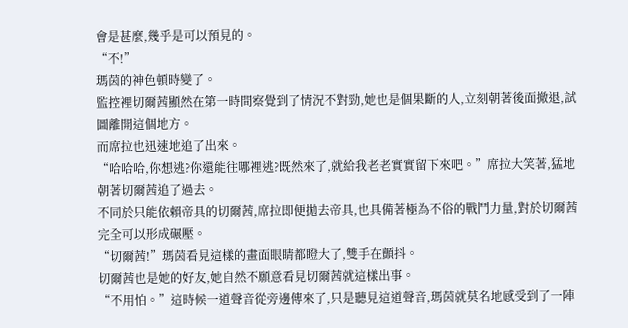會是甚麼,幾乎是可以預見的。
“不!”
瑪茵的神色頓時變了。
監控裡切爾茜顯然在第一時間察覺到了情況不對勁,她也是個果斷的人,立刻朝著後面撤退,試圖離開這個地方。
而席拉也迅速地追了出來。
“哈哈哈,你想逃?你還能往哪裡逃?既然來了,就給我老老實實留下來吧。”席拉大笑著,猛地朝著切爾茜追了過去。
不同於只能依賴帝具的切爾茜,席拉即便拋去帝具,也具備著極為不俗的戰鬥力量,對於切爾茜完全可以形成碾壓。
“切爾茜!”瑪茵看見這樣的畫面眼睛都瞪大了,雙手在顫抖。
切爾茜也是她的好友,她自然不願意看見切爾茜就這樣出事。
“不用怕。”這時候一道聲音從旁邊傳來了,只是聽見這道聲音,瑪茵就莫名地感受到了一陣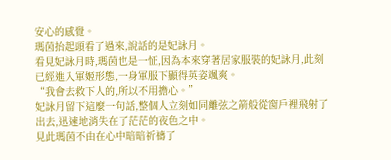安心的感覺。
瑪茵抬起頭看了過來,說話的是妃詠月。
看見妃詠月時,瑪茵也是一怔,因為本來穿著居家服裝的妃詠月,此刻已經進入軍姬形態,一身軍服下顯得英姿颯爽。
“我會去救下人的,所以不用擔心。”
妃詠月留下這麼一句話,整個人立刻如同離弦之箭般從窗戶裡飛射了出去,迅速地消失在了茫茫的夜色之中。
見此瑪茵不由在心中暗暗祈禱了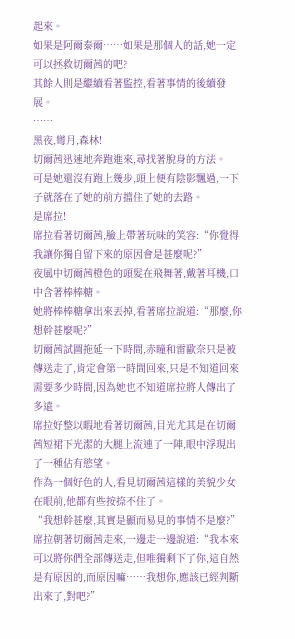起來。
如果是阿爾泰爾……如果是那個人的話,她一定可以拯救切爾茜的吧?
其餘人則是繼續看著監控,看著事情的後續發展。
……
黑夜,彎月,森林!
切爾茜迅速地奔跑進來,尋找著脫身的方法。
可是她還沒有跑上幾步,頭上便有陰影飄過,一下子就落在了她的前方擋住了她的去路。
是席拉!
席拉看著切爾茜,臉上帶著玩味的笑容:“你覺得我讓你獨自留下來的原因會是甚麼呢?”
夜風中切爾茜橙色的頭髮在飛舞著,戴著耳機,口中含著棒棒糖。
她將棒棒糖拿出來丟掉,看著席拉說道:“那麼,你想幹甚麼呢?”
切爾茜試圖拖延一下時間,赤瞳和雷歐奈只是被傳送走了,肯定會第一時間回來,只是不知道回來需要多少時間,因為她也不知道席拉將人傳出了多遠。
席拉好整以暇地看著切爾茜,目光尤其是在切爾茜短裙下光潔的大腿上流連了一陣,眼中浮現出了一種佔有慾望。
作為一個好色的人,看見切爾茜這樣的美貌少女在眼前,他都有些按捺不住了。
“我想幹甚麼,其實是顯而易見的事情不是麼?”席拉朝著切爾茜走來,一邊走一邊說道:“我本來可以將你們全部傳送走,但唯獨剩下了你,這自然是有原因的,而原因嘛……我想你,應該已經判斷出來了,對吧?”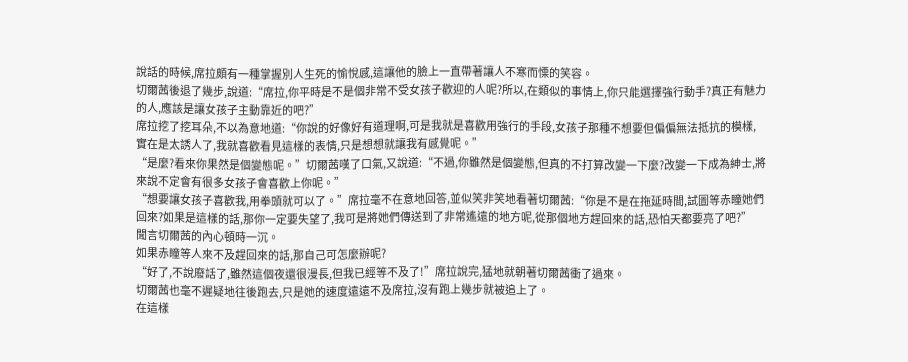說話的時候,席拉頗有一種掌握別人生死的愉悅感,這讓他的臉上一直帶著讓人不寒而慄的笑容。
切爾茜後退了幾步,說道:“席拉,你平時是不是個非常不受女孩子歡迎的人呢?所以,在類似的事情上,你只能選擇強行動手?真正有魅力的人,應該是讓女孩子主動靠近的吧?”
席拉挖了挖耳朵,不以為意地道:“你說的好像好有道理啊,可是我就是喜歡用強行的手段,女孩子那種不想要但偏偏無法抵抗的模樣,實在是太誘人了,我就喜歡看見這樣的表情,只是想想就讓我有感覺呢。”
“是麼?看來你果然是個變態呢。”切爾茜嘆了口氣,又說道:“不過,你雖然是個變態,但真的不打算改變一下麼?改變一下成為紳士,將來說不定會有很多女孩子會喜歡上你呢。”
“想要讓女孩子喜歡我,用拳頭就可以了。”席拉毫不在意地回答,並似笑非笑地看著切爾茜:“你是不是在拖延時間,試圖等赤瞳她們回來?如果是這樣的話,那你一定要失望了,我可是將她們傳送到了非常遙遠的地方呢,從那個地方趕回來的話,恐怕天都要亮了吧?”
聞言切爾茜的內心頓時一沉。
如果赤瞳等人來不及趕回來的話,那自己可怎麼辦呢?
“好了,不說廢話了,雖然這個夜還很漫長,但我已經等不及了!”席拉說完,猛地就朝著切爾茜衝了過來。
切爾茜也毫不遲疑地往後跑去,只是她的速度遠遠不及席拉,沒有跑上幾步就被追上了。
在這樣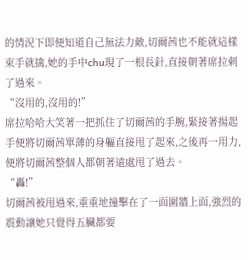的情況下即便知道自己無法力敵,切爾茜也不能就這樣束手就擒,她的手中chu現了一根長針,直接朝著席拉刺了過來。
“沒用的,沒用的!”
席拉哈哈大笑著一把抓住了切爾茜的手腕,緊接著揚起手便將切爾茜單薄的身軀直接甩了起來,之後再一用力,便將切爾茜整個人都朝著遠處甩了過去。
“轟!”
切爾茜被甩過來,重重地撞擊在了一面圍牆上面,強烈的震動讓她只覺得五臟都要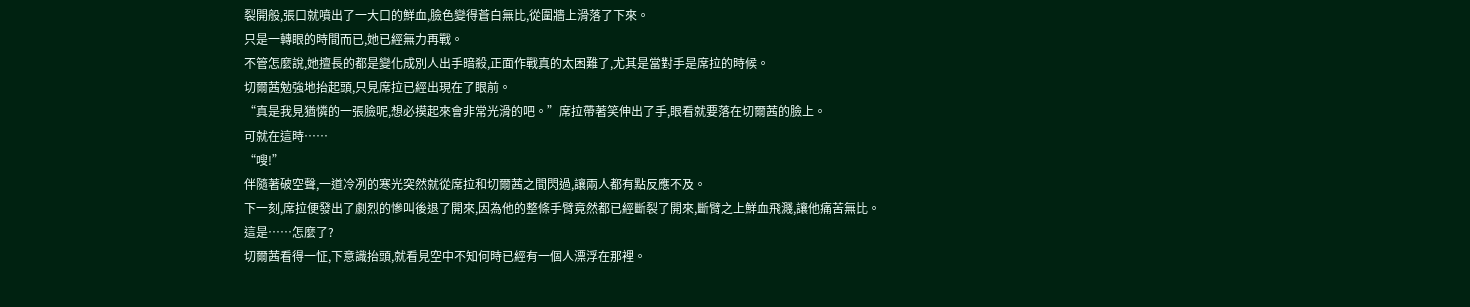裂開般,張口就噴出了一大口的鮮血,臉色變得蒼白無比,從圍牆上滑落了下來。
只是一轉眼的時間而已,她已經無力再戰。
不管怎麼說,她擅長的都是變化成別人出手暗殺,正面作戰真的太困難了,尤其是當對手是席拉的時候。
切爾茜勉強地抬起頭,只見席拉已經出現在了眼前。
“真是我見猶憐的一張臉呢,想必摸起來會非常光滑的吧。”席拉帶著笑伸出了手,眼看就要落在切爾茜的臉上。
可就在這時……
“嗖!”
伴隨著破空聲,一道冷冽的寒光突然就從席拉和切爾茜之間閃過,讓兩人都有點反應不及。
下一刻,席拉便發出了劇烈的慘叫後退了開來,因為他的整條手臂竟然都已經斷裂了開來,斷臂之上鮮血飛濺,讓他痛苦無比。
這是……怎麼了?
切爾茜看得一怔,下意識抬頭,就看見空中不知何時已經有一個人漂浮在那裡。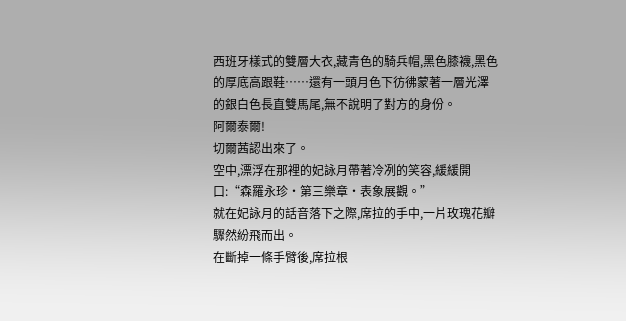西班牙樣式的雙層大衣,藏青色的騎兵帽,黑色膝襪,黑色的厚底高跟鞋……還有一頭月色下彷彿蒙著一層光澤的銀白色長直雙馬尾,無不說明了對方的身份。
阿爾泰爾!
切爾茜認出來了。
空中,漂浮在那裡的妃詠月帶著冷冽的笑容,緩緩開口:“森羅永珍·第三樂章·表象展觀。”
就在妃詠月的話音落下之際,席拉的手中,一片玫瑰花瓣驟然紛飛而出。
在斷掉一條手臂後,席拉根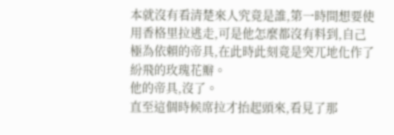本就沒有看清楚來人究竟是誰,第一時間想要使用香格里拉逃走,可是他怎麼都沒有料到,自己極為依賴的帝具,在此時此刻竟是突兀地化作了紛飛的玫瑰花瓣。
他的帝具,沒了。
直至這個時候席拉才抬起頭來,看見了那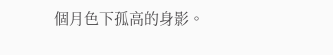個月色下孤高的身影。